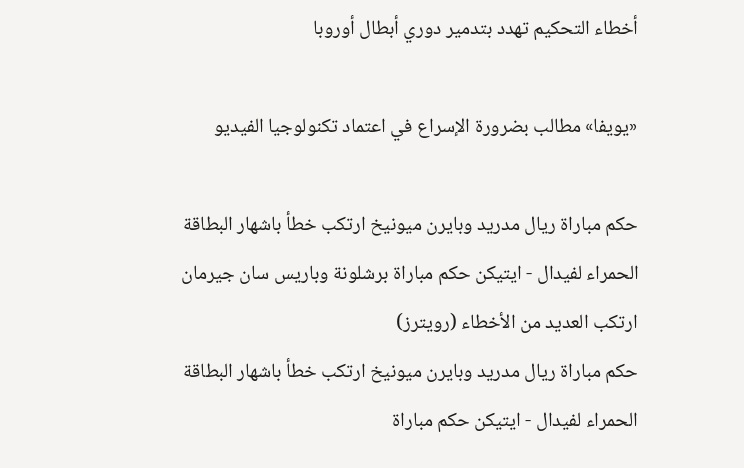أخطاء التحكيم تهدد بتدمير دوري أبطال أوروبا

«يويفا» مطالب بضرورة الإسراع في اعتماد تكنولوجيا الفيديو

حكم مباراة ريال مدريد وبايرن ميونيخ ارتكب خطأ باشهار البطاقة الحمراء لفيدال - ايتيكن حكم مباراة برشلونة وباريس سان جيرمان ارتكب العديد من الأخطاء (رويترز)
حكم مباراة ريال مدريد وبايرن ميونيخ ارتكب خطأ باشهار البطاقة الحمراء لفيدال - ايتيكن حكم مباراة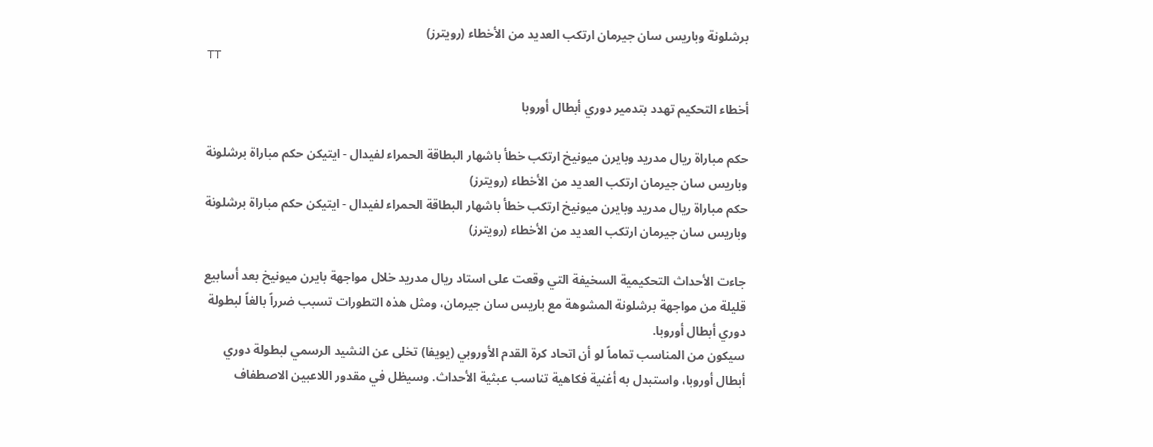برشلونة وباريس سان جيرمان ارتكب العديد من الأخطاء (رويترز)
TT

أخطاء التحكيم تهدد بتدمير دوري أبطال أوروبا

حكم مباراة ريال مدريد وبايرن ميونيخ ارتكب خطأ باشهار البطاقة الحمراء لفيدال - ايتيكن حكم مباراة برشلونة وباريس سان جيرمان ارتكب العديد من الأخطاء (رويترز)
حكم مباراة ريال مدريد وبايرن ميونيخ ارتكب خطأ باشهار البطاقة الحمراء لفيدال - ايتيكن حكم مباراة برشلونة وباريس سان جيرمان ارتكب العديد من الأخطاء (رويترز)

جاءت الأحداث التحكيمية السخيفة التي وقعت على استاد ريال مدريد خلال مواجهة بايرن ميونيخ بعد أسابيع قليلة من مواجهة برشلونة المشوهة مع باريس سان جيرمان، ومثل هذه التطورات تسبب ضرراً بالغاً لبطولة دوري أبطال أوروبا.
سيكون من المناسب تماماً لو أن اتحاد كرة القدم الأوروبي (يويفا) تخلى عن النشيد الرسمي لبطولة دوري أبطال أوروبا، واستبدل به أغنية فكاهية تناسب عبثية الأحداث. وسيظل في مقدور اللاعبين الاصطفاف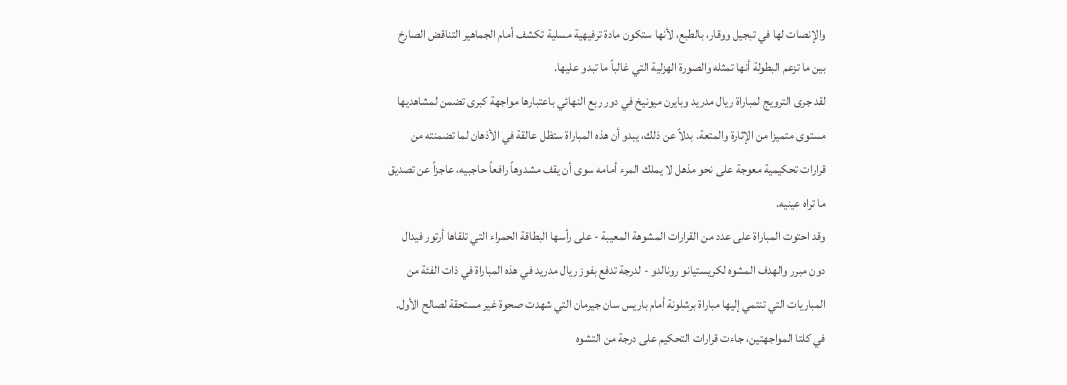والإنصات لها في تبجيل ووقار، بالطبع، لأنها ستكون مادة ترفيهية مسلية تكشف أمام الجماهير التناقض الصارخ بين ما تزعم البطولة أنها تمثله والصورة الهزلية التي غالباً ما تبدو عليها.
لقد جرى الترويج لمباراة ريال مدريد وبايرن ميونيخ في دور ربع النهائي باعتبارها مواجهة كبرى تضمن لمشاهديها مستوى متميزا من الإثارة والمتعة. بدلاً عن ذلك، يبدو أن هذه المباراة ستظل عالقة في الأذهان لما تضمنته من قرارات تحكيمية معوجة على نحو مذهل لا يملك المرء أمامه سوى أن يقف مشدوهاً رافعاً حاجبيه، عاجزاً عن تصديق ما تراه عينيه.
وقد احتوت المباراة على عدد من القرارات المشوهة المعيبة - على رأسها البطاقة الحمراء التي تلقاها أرتور فيدال دون مبرر والهدف المشوه لكريستيانو رونالدو - لدرجة تدفع بفوز ريال مدريد في هذه المباراة في ذات الفئة من المباريات التي تنتمي إليها مباراة برشلونة أمام باريس سان جيرمان التي شهدت صحوة غير مستحقة لصالح الأول. في كلتا المواجهتين، جاءت قرارات التحكيم على درجة من التشوه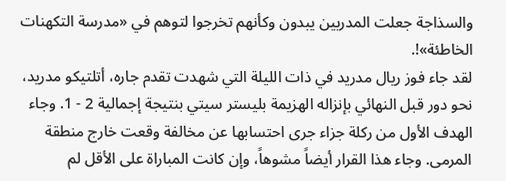والسذاجة جعلت المدربين يبدون وكأنهم تخرجوا لتوهم في «مدرسة التكهنات الخاطئة»!.
لقد جاء فوز ريال مدريد في ذات الليلة التي شهدت تقدم جاره، أتلتيكو مدريد، نحو دور قبل النهائي بإنزاله الهزيمة بليستر سيتي بنتيجة إجمالية 2 - 1. وجاء الهدف الأول من ركلة جزاء جرى احتسابها عن مخالفة وقعت خارج منطقة المرمى. وجاء هذا القرار أيضاً مشوهاً، وإن كانت المباراة على الأقل لم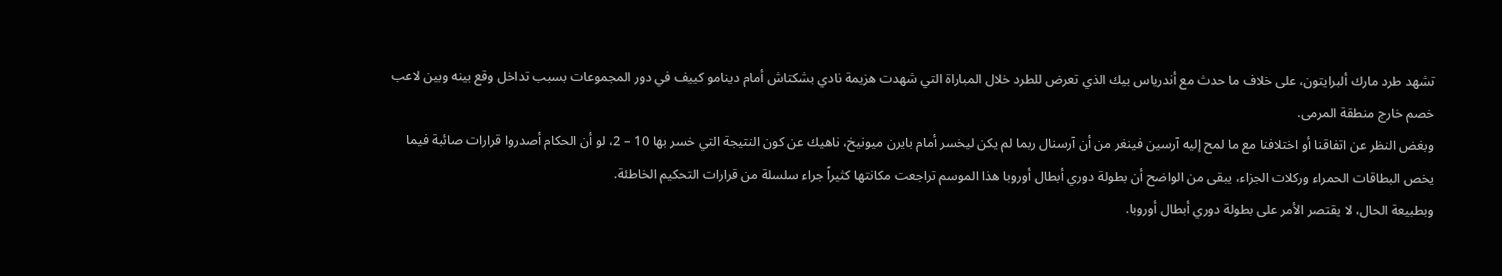تشهد طرد مارك ألبرايتون، على خلاف ما حدث مع أندرياس بيك الذي تعرض للطرد خلال المباراة التي شهدت هزيمة نادي بشكتاش أمام دينامو كييف في دور المجموعات بسبب تداخل وقع بينه وبين لاعب خصم خارج منطقة المرمى.
وبغض النظر عن اتفاقنا أو اختلافنا مع ما لمح إليه آرسين فينغر من أن آرسنال ربما لم يكن ليخسر أمام بايرن ميونيخ، ناهيك عن كون النتيجة التي خسر بها 10 – 2، لو أن الحكام أصدروا قرارات صائبة فيما يخص البطاقات الحمراء وركلات الجزاء، يبقى من الواضح أن بطولة دوري أبطال أوروبا هذا الموسم تراجعت مكانتها كثيراً جراء سلسلة من قرارات التحكيم الخاطئة.
وبطبيعة الحال، لا يقتصر الأمر على بطولة دوري أبطال أوروبا.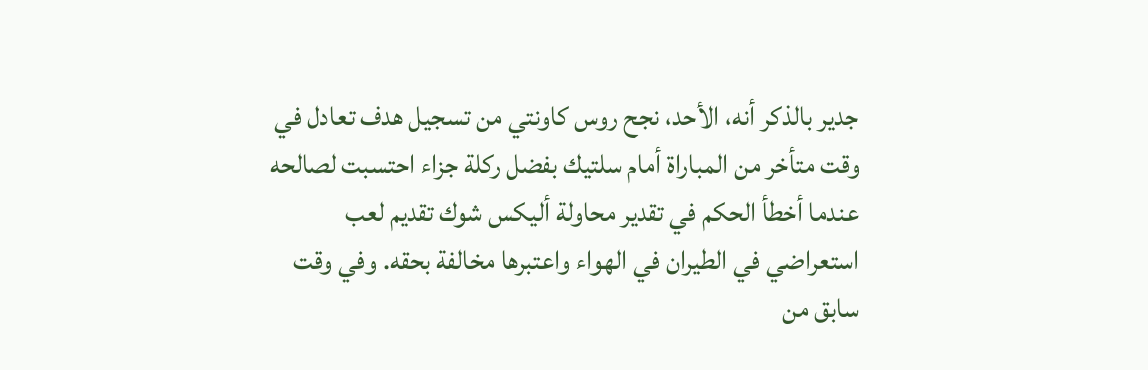جدير بالذكر أنه، الأحد، نجح روس كاونتي من تسجيل هدف تعادل في وقت متأخر من المباراة أمام سلتيك بفضل ركلة جزاء احتسبت لصالحه عندما أخطأ الحكم في تقدير محاولة أليكس شوك تقديم لعب استعراضي في الطيران في الهواء واعتبرها مخالفة بحقه. وفي وقت سابق من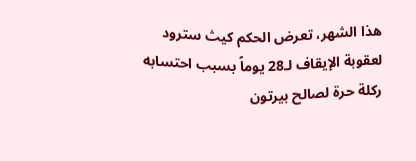هذا الشهر، تعرض الحكم كيث سترود لعقوبة الإيقاف لـ28 يوماً بسبب احتسابه ركلة حرة لصالح بيرتون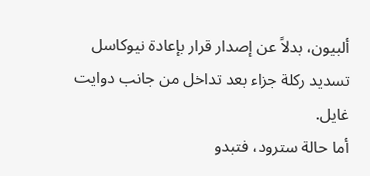ألبيون، بدلاً عن إصدار قرار بإعادة نيوكاسل تسديد ركلة جزاء بعد تداخل من جانب دوايت غايل.
أما حالة سترود، فتبدو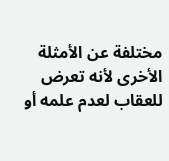مختلفة عن الأمثلة الأخرى لأنه تعرض للعقاب لعدم علمه أو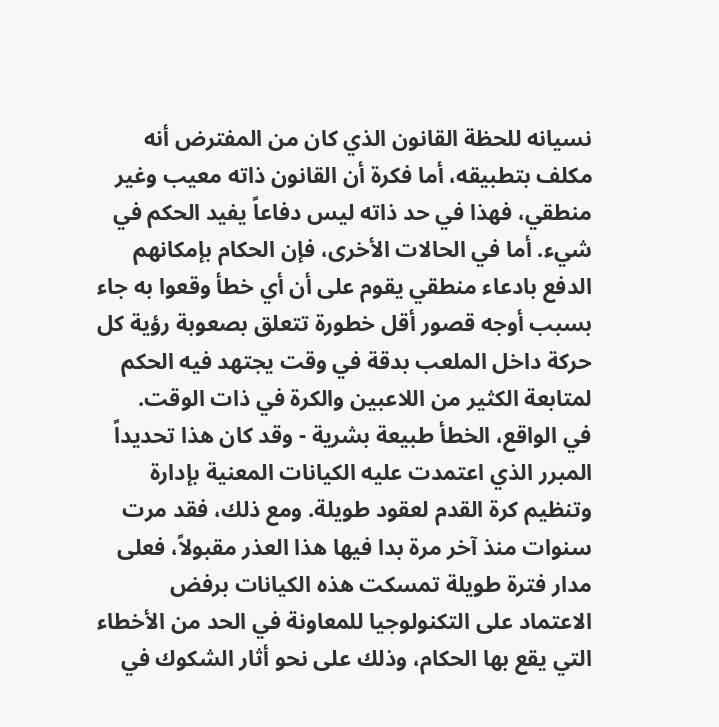نسيانه للحظة القانون الذي كان من المفترض أنه مكلف بتطبيقه، أما فكرة أن القانون ذاته معيب وغير منطقي، فهذا في حد ذاته ليس دفاعاً يفيد الحكم في شيء. أما في الحالات الأخرى، فإن الحكام بإمكانهم الدفع بادعاء منطقي يقوم على أن أي خطأ وقعوا به جاء بسبب أوجه قصور أقل خطورة تتعلق بصعوبة رؤية كل حركة داخل الملعب بدقة في وقت يجتهد فيه الحكم لمتابعة الكثير من اللاعبين والكرة في ذات الوقت.
في الواقع، الخطأ طبيعة بشرية - وقد كان هذا تحديداً المبرر الذي اعتمدت عليه الكيانات المعنية بإدارة وتنظيم كرة القدم لعقود طويلة. ومع ذلك، فقد مرت سنوات منذ آخر مرة بدا فيها هذا العذر مقبولاً، فعلى مدار فترة طويلة تمسكت هذه الكيانات برفض الاعتماد على التكنولوجيا للمعاونة في الحد من الأخطاء التي يقع بها الحكام، وذلك على نحو أثار الشكوك في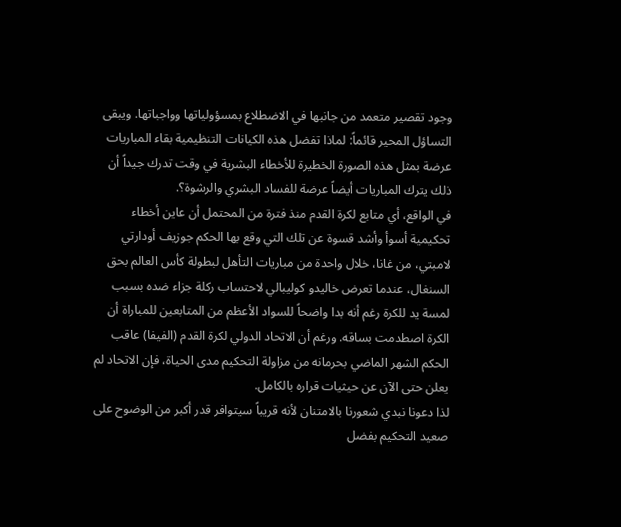وجود تقصير متعمد من جانبها في الاضطلاع بمسؤولياتها وواجباتها. ويبقى التساؤل المحير قائماً: لماذا تفضل هذه الكيانات التنظيمية بقاء المباريات عرضة بمثل هذه الصورة الخطيرة للأخطاء البشرية في وقت تدرك جيداً أن ذلك يترك المباريات أيضاً عرضة للفساد البشري والرشوة؟.
في الواقع، أي متابع لكرة القدم منذ فترة من المحتمل أن عاين أخطاء تحكيمية أسوأ وأشد قسوة عن تلك التي وقع بها الحكم جوزيف أودارتي لامبتي، من غانا، خلال واحدة من مباريات التأهل لبطولة كأس العالم بحق السنغال، عندما تعرض خاليدو كوليبالي لاحتساب ركلة جزاء ضده بسبب لمسة يد للكرة رغم أنه بدا واضحاً للسواد الأعظم من المتابعين للمباراة أن الكرة اصطدمت بساقه. ورغم أن الاتحاد الدولي لكرة القدم (الفيفا) عاقب الحكم الشهر الماضي بحرمانه من مزاولة التحكيم مدى الحياة، فإن الاتحاد لم يعلن حتى الآن عن حيثيات قراره بالكامل.
لذا دعونا نبدي شعورنا بالامتنان لأنه قريباً سيتوافر قدر أكبر من الوضوح على صعيد التحكيم بفضل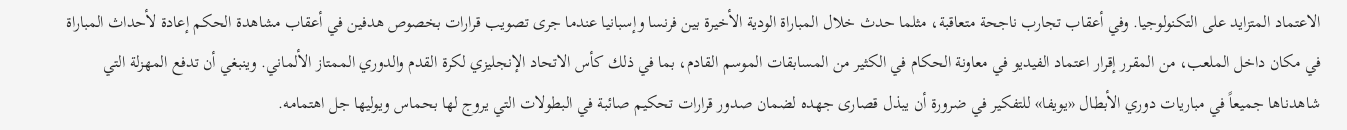الاعتماد المتزايد على التكنولوجيا. وفي أعقاب تجارب ناجحة متعاقبة، مثلما حدث خلال المباراة الودية الأخيرة بين فرنسا وإسبانيا عندما جرى تصويب قرارات بخصوص هدفين في أعقاب مشاهدة الحكم إعادة لأحداث المباراة في مكان داخل الملعب، من المقرر إقرار اعتماد الفيديو في معاونة الحكام في الكثير من المسابقات الموسم القادم، بما في ذلك كأس الاتحاد الإنجليزي لكرة القدم والدوري الممتاز الألماني. وينبغي أن تدفع المهزلة التي شاهدناها جميعاً في مباريات دوري الأبطال «يويفا» للتفكير في ضرورة أن يبذل قصارى جهده لضمان صدور قرارات تحكيم صائبة في البطولات التي يروج لها بحماس ويوليها جل اهتمامه.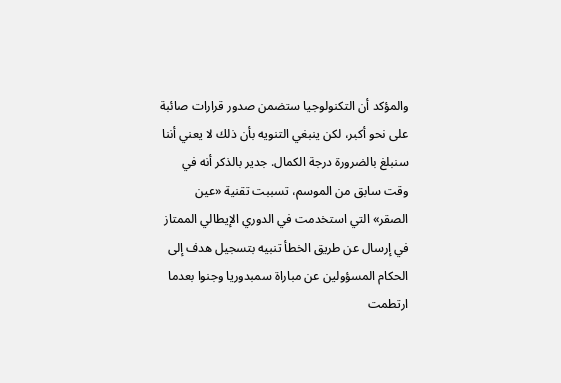والمؤكد أن التكنولوجيا ستضمن صدور قرارات صائبة على نحو أكبر، لكن ينبغي التنويه بأن ذلك لا يعني أننا سنبلغ بالضرورة درجة الكمال. جدير بالذكر أنه في وقت سابق من الموسم، تسببت تقنية «عين الصقر» التي استخدمت في الدوري الإيطالي الممتاز في إرسال عن طريق الخطأ تنبيه بتسجيل هدف إلى الحكام المسؤولين عن مباراة سمبدوريا وجنوا بعدما ارتطمت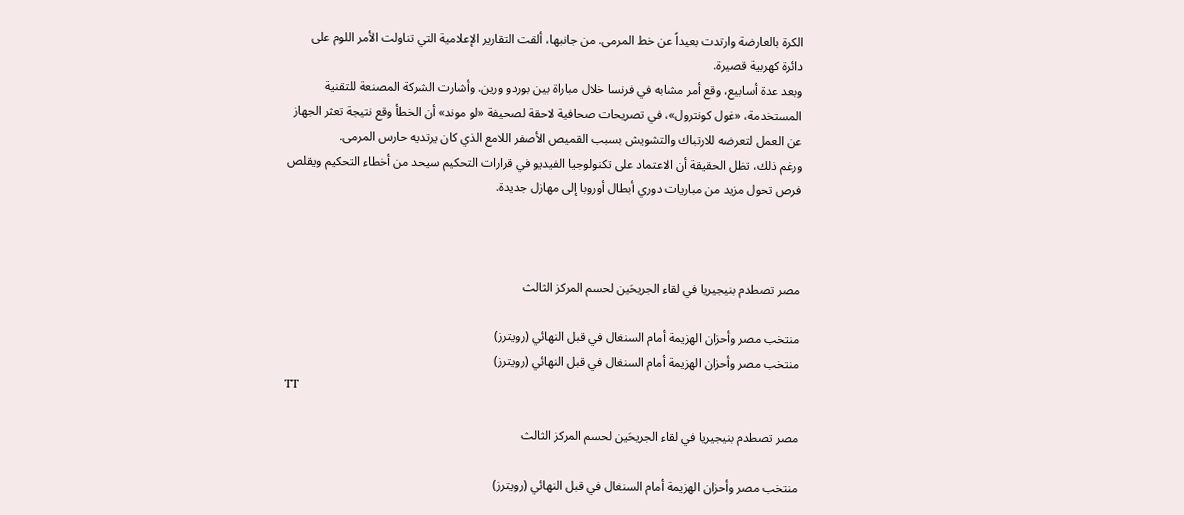الكرة بالعارضة وارتدت بعيداً عن خط المرمى. من جانبها، ألقت التقارير الإعلامية التي تناولت الأمر اللوم على دائرة كهربية قصيرة.
وبعد عدة أسابيع، وقع أمر مشابه في فرنسا خلال مباراة بين بوردو ورين. وأشارت الشركة المصنعة للتقنية المستخدمة، «غول كونترول»، في تصريحات صحافية لاحقة لصحيفة «لو موند» أن الخطأ وقع نتيجة تعثر الجهاز عن العمل لتعرضه للارتباك والتشويش بسبب القميص الأصفر اللامع الذي كان يرتديه حارس المرمى.
ورغم ذلك، تظل الحقيقة أن الاعتماد على تكنولوجيا الفيديو في قرارات التحكيم سيحد من أخطاء التحكيم ويقلص فرص تحول مزيد من مباريات دوري أبطال أوروبا إلى مهازل جديدة.



مصر تصطدم بنيجيريا في لقاء الجريحَين لحسم المركز الثالث

منتخب مصر وأحزان الهزيمة أمام السنغال في قبل النهائي (رويترز)
منتخب مصر وأحزان الهزيمة أمام السنغال في قبل النهائي (رويترز)
TT

مصر تصطدم بنيجيريا في لقاء الجريحَين لحسم المركز الثالث

منتخب مصر وأحزان الهزيمة أمام السنغال في قبل النهائي (رويترز)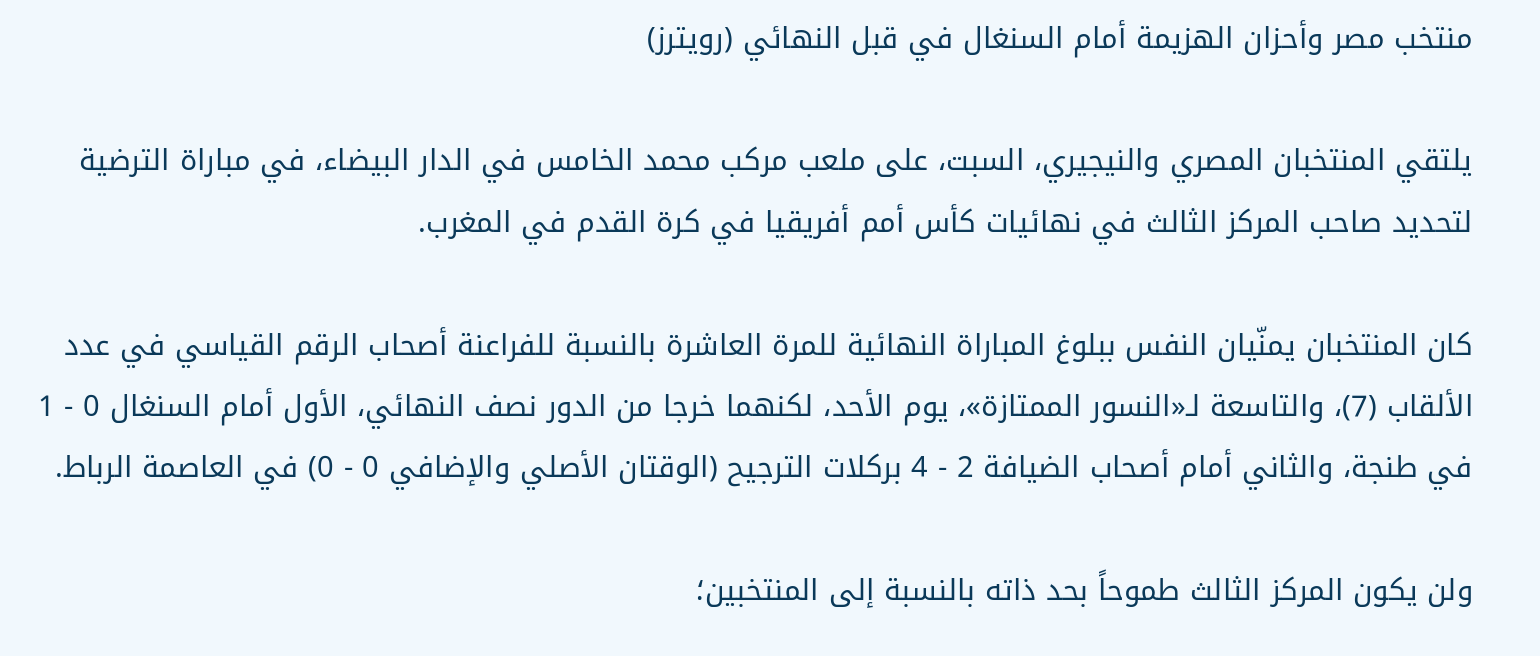منتخب مصر وأحزان الهزيمة أمام السنغال في قبل النهائي (رويترز)

يلتقي المنتخبان المصري والنيجيري، السبت، على ملعب مركب محمد الخامس في الدار البيضاء، في مباراة الترضية لتحديد صاحب المركز الثالث في نهائيات كأس أمم أفريقيا في كرة القدم في المغرب.

كان المنتخبان يمنّيان النفس ببلوغ المباراة النهائية للمرة العاشرة بالنسبة للفراعنة أصحاب الرقم القياسي في عدد الألقاب (7)، والتاسعة لـ«النسور الممتازة»، يوم الأحد، لكنهما خرجا من الدور نصف النهائي، الأول أمام السنغال 0 - 1 في طنجة، والثاني أمام أصحاب الضيافة 2 - 4 بركلات الترجيح (الوقتان الأصلي والإضافي 0 - 0) في العاصمة الرباط.

ولن يكون المركز الثالث طموحاً بحد ذاته بالنسبة إلى المنتخبين؛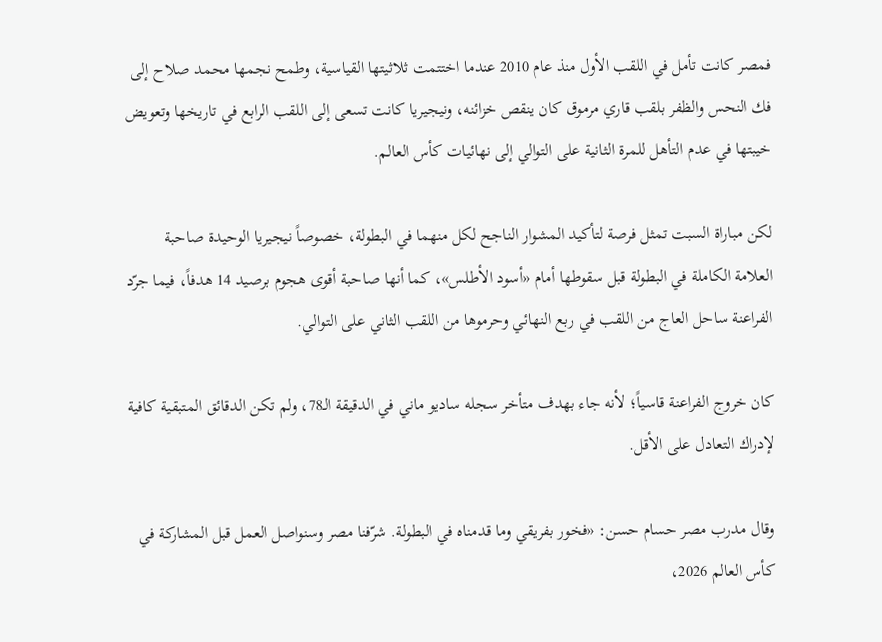فمصر كانت تأمل في اللقب الأول منذ عام 2010 عندما اختتمت ثلاثيتها القياسية، وطمح نجمها محمد صلاح إلى فك النحس والظفر بلقب قاري مرموق كان ينقص خزائنه، ونيجيريا كانت تسعى إلى اللقب الرابع في تاريخها وتعويض خيبتها في عدم التأهل للمرة الثانية على التوالي إلى نهائيات كأس العالم.

لكن مباراة السبت تمثل فرصة لتأكيد المشوار الناجح لكل منهما في البطولة، خصوصاً نيجيريا الوحيدة صاحبة العلامة الكاملة في البطولة قبل سقوطها أمام «أسود الأطلس»، كما أنها صاحبة أقوى هجوم برصيد 14 هدفاً، فيما جرّد الفراعنة ساحل العاج من اللقب في ربع النهائي وحرموها من اللقب الثاني على التوالي.

كان خروج الفراعنة قاسياً؛ لأنه جاء بهدف متأخر سجله ساديو ماني في الدقيقة الـ78، ولم تكن الدقائق المتبقية كافية لإدراك التعادل على الأقل.

وقال مدرب مصر حسام حسن: «فخور بفريقي وما قدمناه في البطولة. شرّفنا مصر وسنواصل العمل قبل المشاركة في كأس العالم 2026،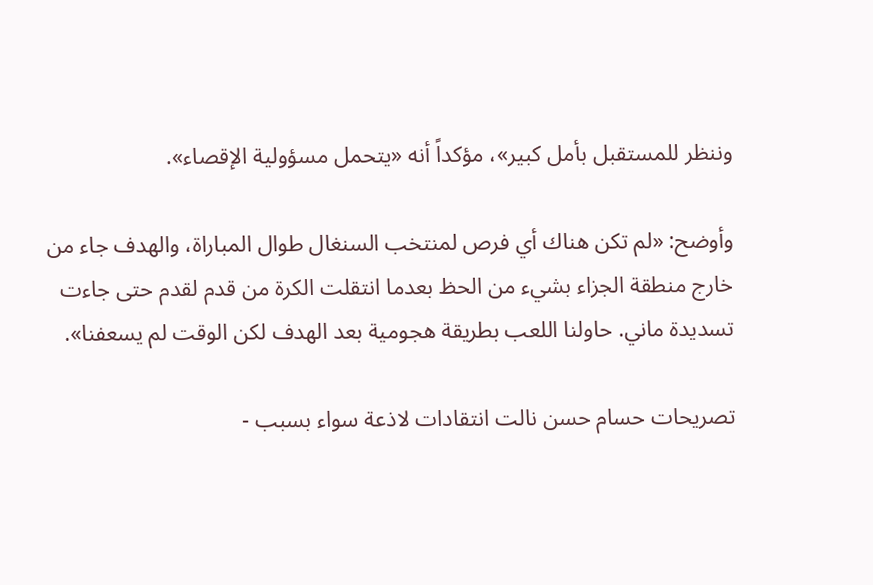وننظر للمستقبل بأمل كبير»، مؤكداً أنه «يتحمل مسؤولية الإقصاء».

وأوضح: «لم تكن هناك أي فرص لمنتخب السنغال طوال المباراة، والهدف جاء من خارج منطقة الجزاء بشيء من الحظ بعدما انتقلت الكرة من قدم لقدم حتى جاءت تسديدة ماني. حاولنا اللعب بطريقة هجومية بعد الهدف لكن الوقت لم يسعفنا».

تصريحات حسام حسن نالت انتقادات لاذعة سواء بسبب -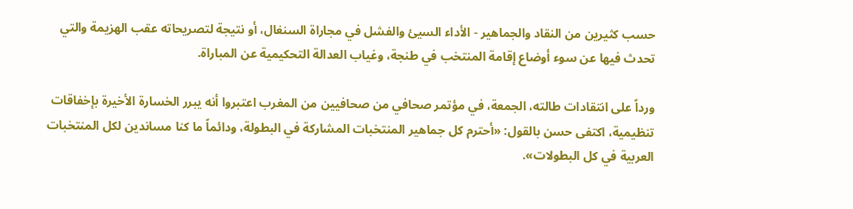حسب كثيرين من النقاد والجماهير - الأداء السيئ والفشل في مجاراة السنغال، أو نتيجة لتصريحاته عقب الهزيمة والتي تحدث فيها عن سوء أوضاع إقامة المنتخب في طنجة، وغياب العدالة التحكيمية عن المباراة.

ورداً على انتقادات طالته، الجمعة، في مؤتمر صحافي من صحافيين من المغرب اعتبروا أنه يبرر الخسارة الأخيرة بإخفاقات تنظيمية، اكتفى حسن بالقول: «أحترم كل جماهير المنتخبات المشاركة في البطولة، ودائماً ما كنا مساندين لكل المنتخبات العربية في كل البطولات».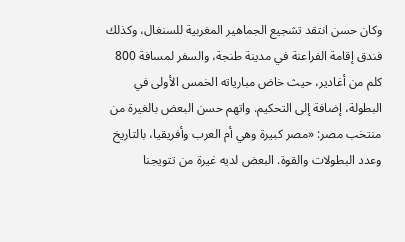وكان حسن انتقد تشجيع الجماهير المغربية للسنغال، وكذلك فندق إقامة الفراعنة في مدينة طنجة، والسفر لمسافة 800 كلم من أغادير، حيث خاض مبارياته الخمس الأولى في البطولة، إضافة إلى التحكيم. واتهم حسن البعض بالغيرة من منتخب مصر: «مصر كبيرة وهي أم العرب وأفريقيا، بالتاريخ وعدد البطولات والقوة. البعض لديه غيرة من تتويجنا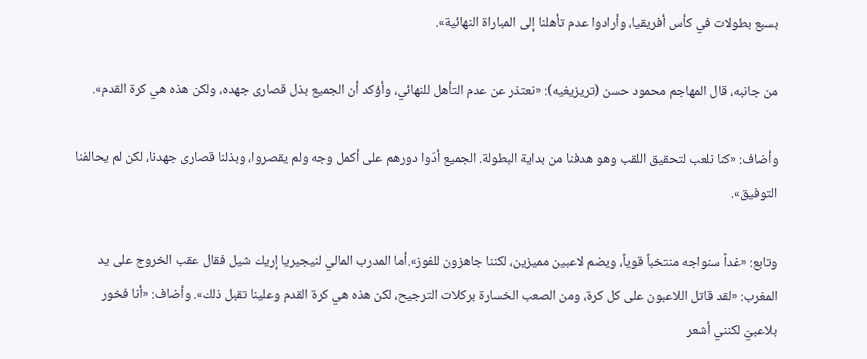بسبع بطولات في كأس أفريقيا، وأرادوا عدم تأهلنا إلى المباراة النهائية».

من جانبه، قال المهاجم محمود حسن (تريزيغيه): «نعتذر عن عدم التأهل للنهائي، وأؤكد أن الجميع بذل قصارى جهده، ولكن هذه هي كرة القدم».

وأضاف: «كنا نلعب لتحقيق اللقب وهو هدفنا من بداية البطولة. الجميع أدّوا دورهم على أكمل وجه ولم يقصروا، وبذلنا قصارى جهدنا، لكن لم يحالفنا التوفيق».

وتابع: «غداً سنواجه منتخباً قوياً، ويضم لاعبين مميزين، لكننا جاهزون للفوز».أما المدرب المالي لنيجيريا إريك شيل فقال عقب الخروج على يد المغرب: «لقد قاتل اللاعبون على كل كرة، ومن الصعب الخسارة بركلات الترجيح، لكن هذه هي كرة القدم وعلينا تقبل ذلك». وأضاف: «أنا فخور بلاعبيّ لكنني أشعر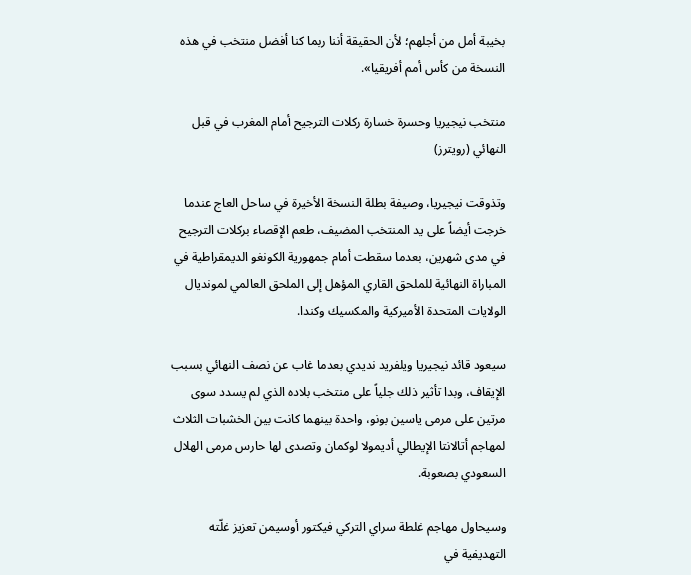بخيبة أمل من أجلهم؛ لأن الحقيقة أننا ربما كنا أفضل منتخب في هذه النسخة من كأس أمم أفريقيا».

منتخب نيجيريا وحسرة خسارة ركلات الترجيح أمام المغرب في قبل النهائي (رويترز)

وتذوقت نيجيريا، وصيفة بطلة النسخة الأخيرة في ساحل العاج عندما خرجت أيضاً على يد المنتخب المضيف، طعم الإقصاء بركلات الترجيح في مدى شهرين، بعدما سقطت أمام جمهورية الكونغو الديمقراطية في المباراة النهائية للملحق القاري المؤهل إلى الملحق العالمي لمونديال الولايات المتحدة الأميركية والمكسيك وكندا.

سيعود قائد نيجيريا ويلفريد نديدي بعدما غاب عن نصف النهائي بسبب الإيقاف، وبدا تأثير ذلك جلياً على منتخب بلاده الذي لم يسدد سوى مرتين على مرمى ياسين بونو، واحدة بينهما كانت بين الخشبات الثلاث لمهاجم أتالانتا الإيطالي أديمولا لوكمان وتصدى لها حارس مرمى الهلال السعودي بصعوبة.

وسيحاول مهاجم غلطة سراي التركي فيكتور أوسيمن تعزيز غلّته التهديفية في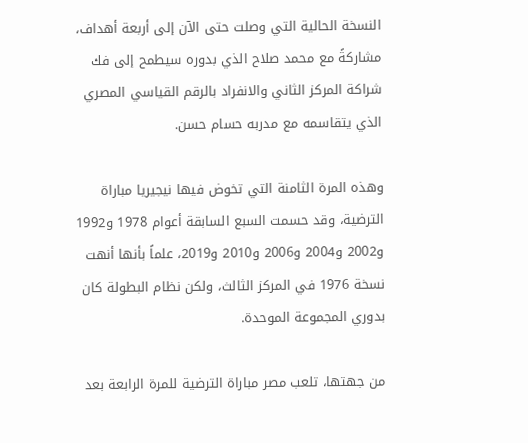النسخة الحالية التي وصلت حتى الآن إلى أربعة أهداف، مشاركةً مع محمد صلاح الذي بدوره سيطمح إلى فك شراكة المركز الثاني والانفراد بالرقم القياسي المصري الذي يتقاسمه مع مدربه حسام حسن.

وهذه المرة الثامنة التي تخوض فيها نيجيريا مباراة الترضية، وقد حسمت السبع السابقة أعوام 1978 و1992 و2002 و2004 و2006 و2010 و2019، علماً بأنها أنهت نسخة 1976 في المركز الثالث، ولكن نظام البطولة كان بدوري المجموعة الموحدة.

من جهتها، تلعب مصر مباراة الترضية للمرة الرابعة بعد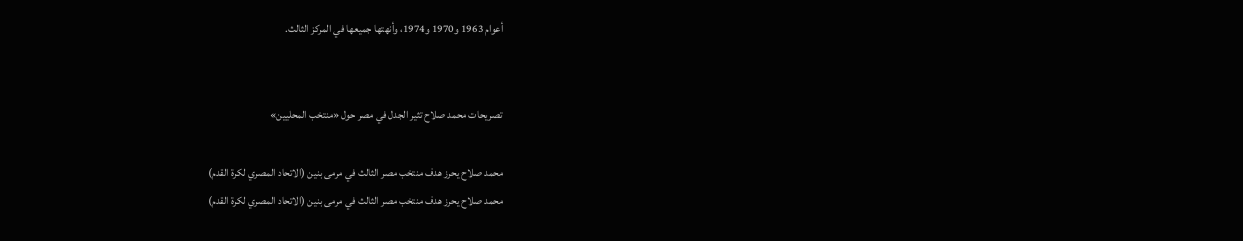أعوام 1963 و1970 و1974، وأنهتها جميعها في المركز الثالث.


تصريحات محمد صلاح تثير الجدل في مصر حول «منتخب المحليين»

محمد صلاح يحرز هدف منتخب مصر الثالث في مرمى بنين (الاتحاد المصري لكرة القدم)
محمد صلاح يحرز هدف منتخب مصر الثالث في مرمى بنين (الاتحاد المصري لكرة القدم)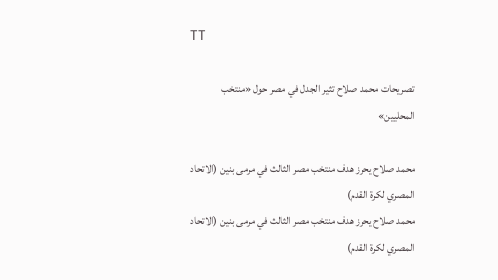TT

تصريحات محمد صلاح تثير الجدل في مصر حول «منتخب المحليين»

محمد صلاح يحرز هدف منتخب مصر الثالث في مرمى بنين (الاتحاد المصري لكرة القدم)
محمد صلاح يحرز هدف منتخب مصر الثالث في مرمى بنين (الاتحاد المصري لكرة القدم)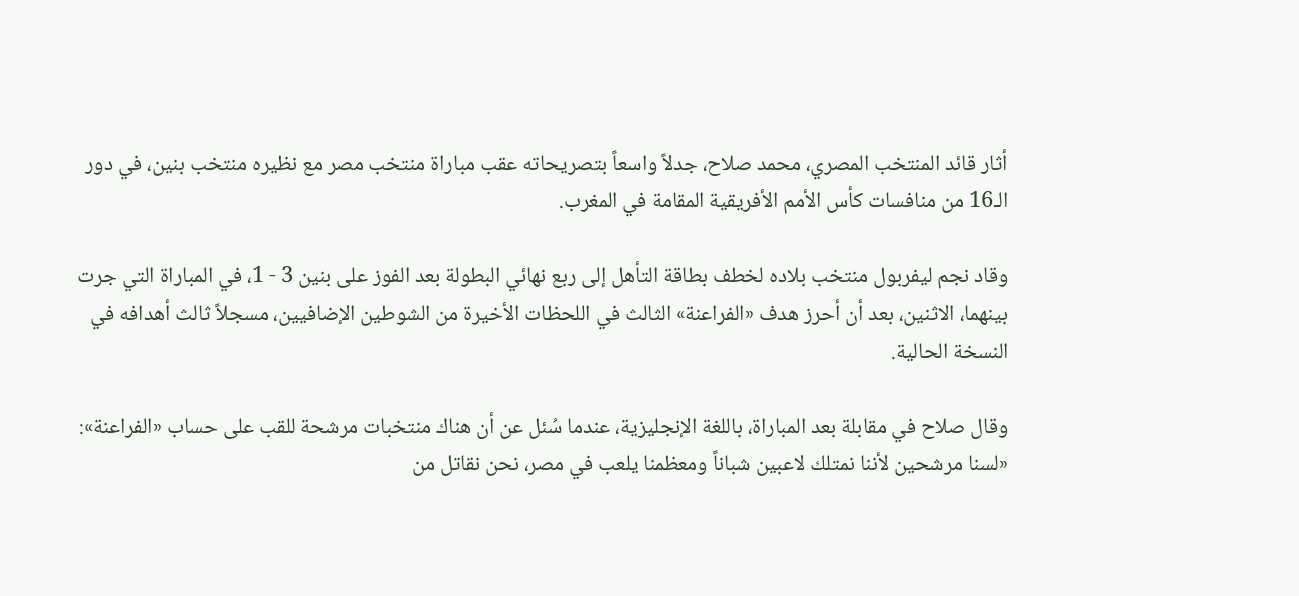أثار قائد المنتخب المصري، محمد صلاح، جدلاً واسعاً بتصريحاته عقب مباراة منتخب مصر مع نظيره منتخب بنين، في دور الـ16 من منافسات كأس الأمم الأفريقية المقامة في المغرب.

وقاد نجم ليفربول منتخب بلاده لخطف بطاقة التأهل إلى ربع نهائي البطولة بعد الفوز على بنين 3 - 1، في المباراة التي جرت بينهما، الاثنين، بعد أن أحرز هدف «الفراعنة» الثالث في اللحظات الأخيرة من الشوطين الإضافيين، مسجلاً ثالث أهدافه في النسخة الحالية.

وقال صلاح في مقابلة بعد المباراة، باللغة الإنجليزية، عندما سُئل عن أن هناك منتخبات مرشحة للقب على حساب «الفراعنة»: «لسنا مرشحين لأننا نمتلك لاعبين شباناً ومعظمنا يلعب في مصر، نحن نقاتل من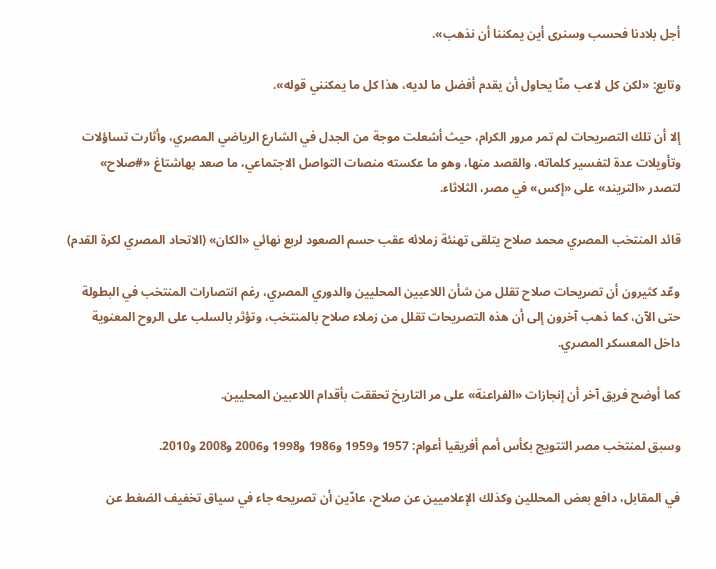أجل بلادنا فحسب وسنرى أين يمكننا أن نذهب».

وتابع: «لكن كل لاعب منّا يحاول أن يقدم أفضل ما لديه، هذا كل ما يمكنني قوله».

إلا أن تلك التصريحات لم تمر مرور الكرام، حيث أشعلت موجة من الجدل في الشارع الرياضي المصري، وأثارت تساؤلات وتأويلات عدة لتفسير كلماته، والقصد منها، وهو ما عكسته منصات التواصل الاجتماعي، ما صعد بهاشتاغ «#صلاح» لتصدر «التريند» على «إكس» في مصر، الثلاثاء.

قائد المنتخب المصري محمد صلاح يتلقى تهنئة زملائه عقب حسم الصعود لربع نهائي «الكان» (الاتحاد المصري لكرة القدم)

وعّد كثيرون أن تصريحات صلاح تقلل من شأن اللاعبين المحليين والدوري المصري، رغم انتصارات المنتخب في البطولة حتى الآن، كما ذهب آخرون إلى أن هذه التصريحات تقلل من زملاء صلاح بالمنتخب، وتؤثر بالسلب على الروح المعنوية داخل المعسكر المصري.

كما أوضح فريق آخر أن إنجازات «الفراعنة» على مر التاريخ تحققت بأقدام اللاعبين المحليين.

وسبق لمنتخب مصر التتويج بكأس أمم أفريقيا أعوام: 1957 و1959 و1986 و1998 و2006 و2008 و2010.

في المقابل، دافع بعض المحللين وكذلك الإعلاميين عن صلاح، عادّين أن تصريحه جاء في سياق تخفيف الضغط عن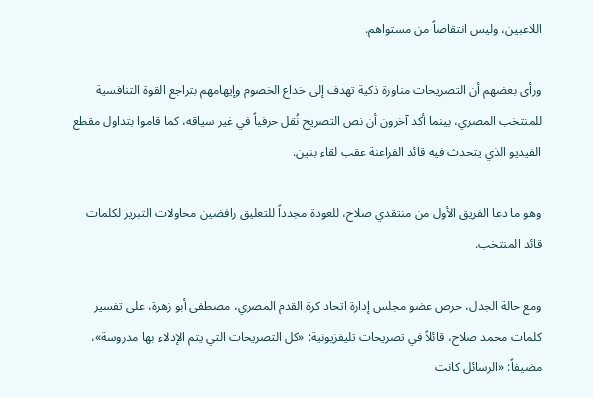اللاعبين، وليس انتقاصاً من مستواهم.

ورأى بعضهم أن التصريحات مناورة ذكية تهدف إلى خداع الخصوم وإيهامهم بتراجع القوة التنافسية للمنتخب المصري، بينما أكد آخرون أن نص التصريح نُقل حرفياً في غير سياقه، كما قاموا بتداول مقطع الفيديو الذي يتحدث فيه قائد الفراعنة عقب لقاء بنين.

وهو ما دعا الفريق الأول من منتقدي صلاح، للعودة مجدداً للتعليق رافضين محاولات التبرير لكلمات قائد المنتخب.

ومع حالة الجدل، حرص عضو مجلس إدارة اتحاد كرة القدم المصري، مصطفى أبو زهرة، على تفسير كلمات محمد صلاح، قائلاً في تصريحات تليفزيونية: «كل التصريحات التي يتم الإدلاء بها مدروسة»، مضيفاً: «الرسائل كانت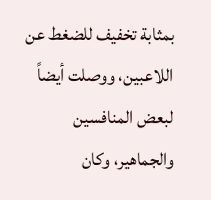بمثابة تخفيف للضغط عن اللاعبين، ووصلت أيضاً لبعض المنافسين والجماهير، وكان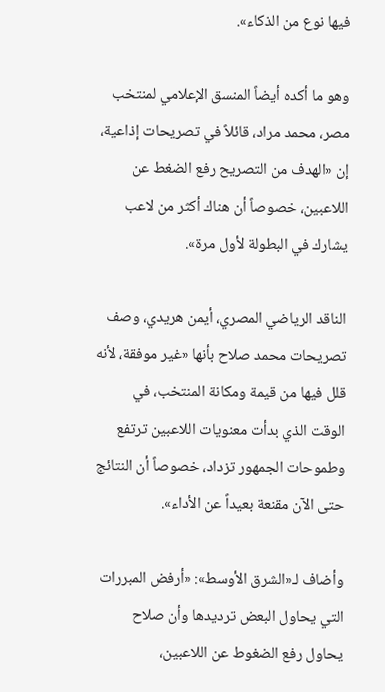فيها نوع من الذكاء».

وهو ما أكده أيضاً المنسق الإعلامي لمنتخب مصر، محمد مراد، قائلاً في تصريحات إذاعية، إن «الهدف من التصريح رفع الضغط عن اللاعبين، خصوصاً أن هناك أكثر من لاعب يشارك في البطولة لأول مرة».

الناقد الرياضي المصري، أيمن هريدي، وصف تصريحات محمد صلاح بأنها «غير موفقة، لأنه قلل فيها من قيمة ومكانة المنتخب، في الوقت الذي بدأت معنويات اللاعبين ترتفع وطموحات الجمهور تزداد، خصوصاً أن النتائج حتى الآن مقنعة بعيداً عن الأداء».

وأضاف لـ«الشرق الأوسط»: «أرفض المبررات التي يحاول البعض ترديدها وأن صلاح يحاول رفع الضغوط عن اللاعبين،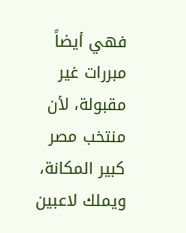فهي أيضاً مبررات غير مقبولة، لأن منتخب مصر كبير المكانة، ويملك لاعبين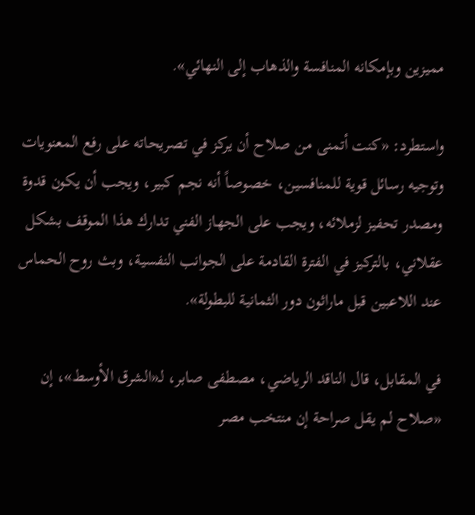مميزين وبإمكانه المنافسة والذهاب إلى النهائي».

واستطرد: «كنت أتمنى من صلاح أن يركز في تصريحاته على رفع المعنويات وتوجيه رسائل قوية للمنافسين، خصوصاً أنه نجم كبير، ويجب أن يكون قدوة ومصدر تحفيز لزملائه، ويجب على الجهاز الفني تدارك هذا الموقف بشكل عقلاني، بالتركيز في الفترة القادمة على الجوانب النفسية، وبث روح الحماس عند اللاعبين قبل ماراثون دور الثمانية للبطولة».

في المقابل، قال الناقد الرياضي، مصطفى صابر، لـ«الشرق الأوسط»، إن «صلاح لم يقل صراحة إن منتخب مصر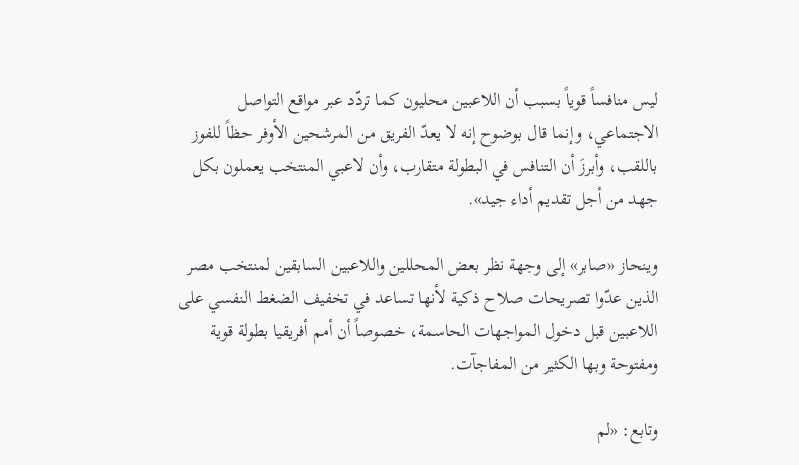ليس منافساً قوياً بسبب أن اللاعبين محليون كما تردّد عبر مواقع التواصل الاجتماعي، وإنما قال بوضوح إنه لا يعدّ الفريق من المرشحين الأوفر حظاً للفوز باللقب، وأبرزَ أن التنافس في البطولة متقارب، وأن لاعبي المنتخب يعملون بكل جهد من أجل تقديم أداء جيد».

وينحاز «صابر» إلى وجهة نظر بعض المحللين واللاعبين السابقين لمنتخب مصر الذين عدّوا تصريحات صلاح ذكية لأنها تساعد في تخفيف الضغط النفسي على اللاعبين قبل دخول المواجهات الحاسمة، خصوصاً أن أمم أفريقيا بطولة قوية ومفتوحة وبها الكثير من المفاجآت.

وتابع: «لم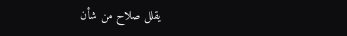يقلل صلاح من شأن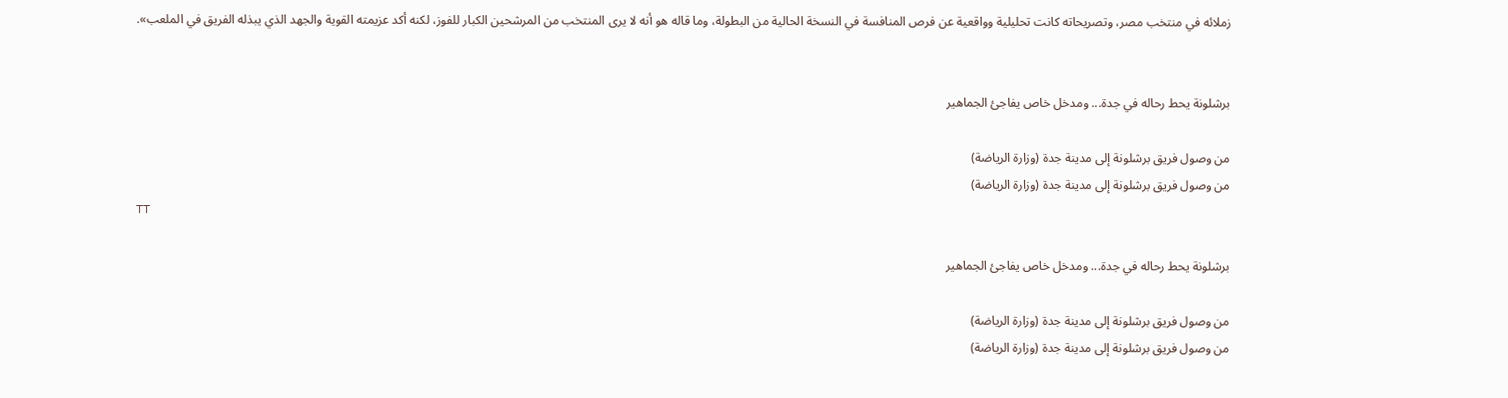زملائه في منتخب مصر، وتصريحاته كانت تحليلية وواقعية عن فرص المنافسة في النسخة الحالية من البطولة، وما قاله هو أنه لا يرى المنتخب من المرشحين الكبار للفوز، لكنه أكد عزيمته القوية والجهد الذي يبذله الفريق في الملعب».


برشلونة يحط رحاله في جدة... ومدخل خاص يفاجئ الجماهير

من وصول فريق برشلونة إلى مدينة جدة (وزارة الرياضة)
من وصول فريق برشلونة إلى مدينة جدة (وزارة الرياضة)
TT

برشلونة يحط رحاله في جدة... ومدخل خاص يفاجئ الجماهير

من وصول فريق برشلونة إلى مدينة جدة (وزارة الرياضة)
من وصول فريق برشلونة إلى مدينة جدة (وزارة الرياضة)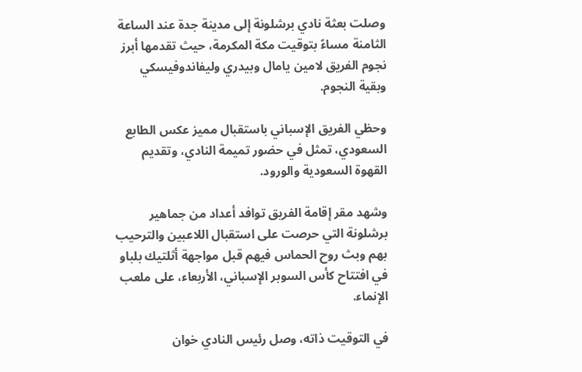وصلت بعثة نادي برشلونة إلى مدينة جدة عند الساعة الثامنة مساءً بتوقيت مكة المكرمة، حيث تقدمها أبرز نجوم الفريق لامين يامال وبيدري وليفاندوفيسكي وبقية النجوم.

وحظي الفريق الإسباني باستقبال مميز عكس الطابع السعودي، تمثل في حضور تميمة النادي، وتقديم القهوة السعودية والورود.

وشهد مقر إقامة الفريق توافد أعداد من جماهير برشلونة التي حرصت على استقبال اللاعبين والترحيب بهم وبث روح الحماس فيهم قبل مواجهة أثلتيك بلباو في افتتاح كأس السوبر الإسباني، الأربعاء، على ملعب الإنماء.

في التوقيت ذاته، وصل رئيس النادي خوان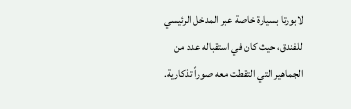لابورتا بسيارة خاصة عبر المدخل الرئيسي للفندق، حيث كان في استقباله عدد من الجماهير التي التقطت معه صوراً تذكارية.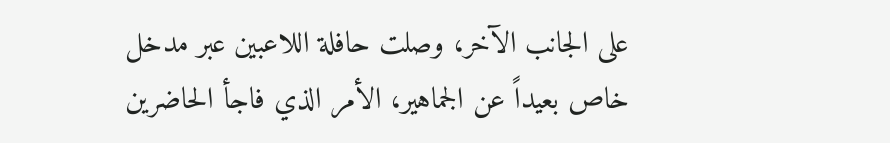على الجانب الآخر، وصلت حافلة اللاعبين عبر مدخل خاص بعيداً عن الجماهير، الأمر الذي فاجأ الحاضرين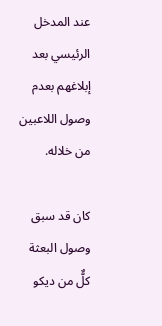عند المدخل الرئيسي بعد إبلاغهم بعدم وصول اللاعبين من خلاله.

كان قد سبق وصول البعثة كلٌّ من ديكو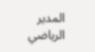المدير الرياضي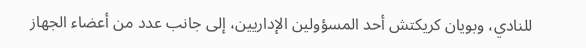للنادي، وبويان كريكتش أحد المسؤولين الإداريين، إلى جانب عدد من أعضاء الجهاز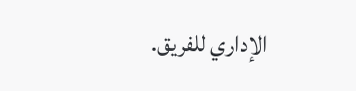الإداري للفريق.